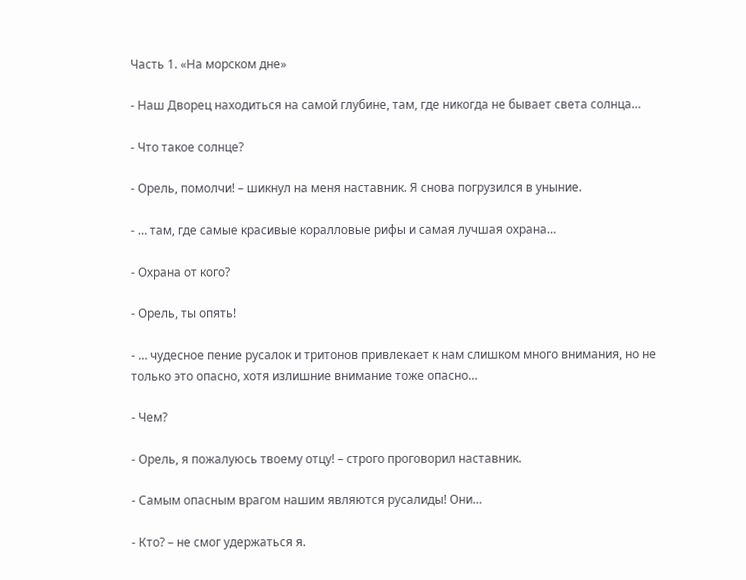Часть 1. «На морском дне»

- Наш Дворец находиться на самой глубине, там, где никогда не бывает света солнца…

- Что такое солнце?

- Орель, помолчи! – шикнул на меня наставник. Я снова погрузился в уныние.

- … там, где самые красивые коралловые рифы и самая лучшая охрана…

- Охрана от кого?

- Орель, ты опять!

- … чудесное пение русалок и тритонов привлекает к нам слишком много внимания, но не только это опасно, хотя излишние внимание тоже опасно…

- Чем?

- Орель, я пожалуюсь твоему отцу! – строго проговорил наставник.

- Самым опасным врагом нашим являются русалиды! Они…

- Кто? – не смог удержаться я.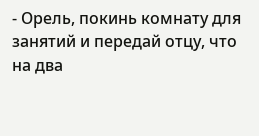- Орель, покинь комнату для занятий и передай отцу, что на два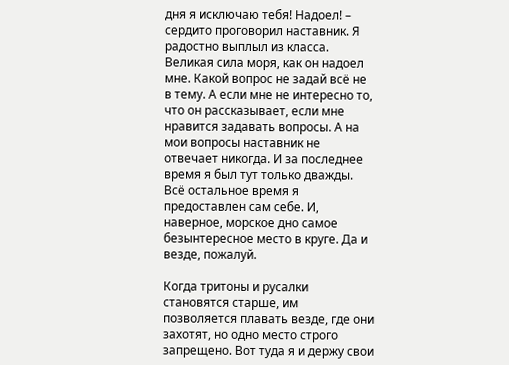дня я исключаю тебя! Надоел! – сердито проговорил наставник. Я радостно выплыл из класса. Великая сила моря, как он надоел мне. Какой вопрос не задай всё не в тему. А если мне не интересно то, что он рассказывает, если мне нравится задавать вопросы. А на мои вопросы наставник не отвечает никогда. И за последнее время я был тут только дважды. Всё остальное время я предоставлен сам себе. И, наверное, морское дно самое безынтересное место в круге. Да и везде, пожалуй.

Когда тритоны и русалки становятся старше, им позволяется плавать везде, где они захотят, но одно место строго запрещено. Вот туда я и держу свои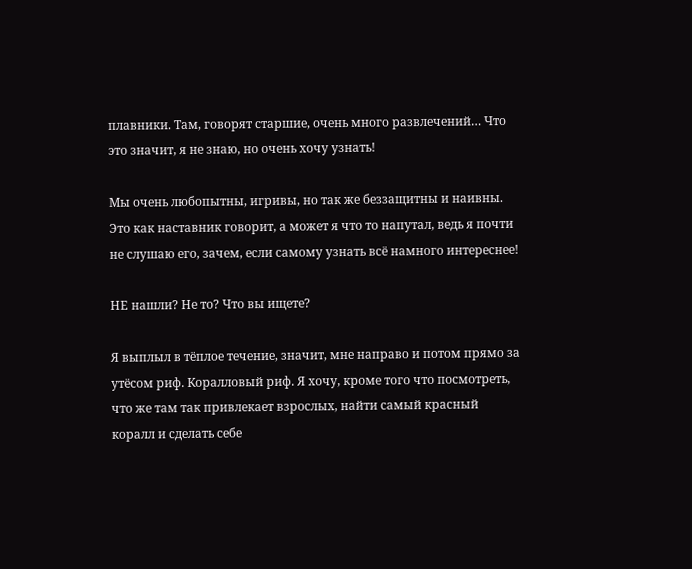плавники. Там, говорят старшие, очень много развлечений… Что это значит, я не знаю, но очень хочу узнать!

Мы очень любопытны, игривы, но так же беззащитны и наивны. Это как наставник говорит, а может я что то напутал, ведь я почти не слушаю его, зачем, если самому узнать всё намного интереснее!

НЕ нашли? Не то? Что вы ищете?

Я выплыл в тёплое течение, значит, мне направо и потом прямо за утёсом риф. Коралловый риф. Я хочу, кроме того что посмотреть, что же там так привлекает взрослых, найти самый красный коралл и сделать себе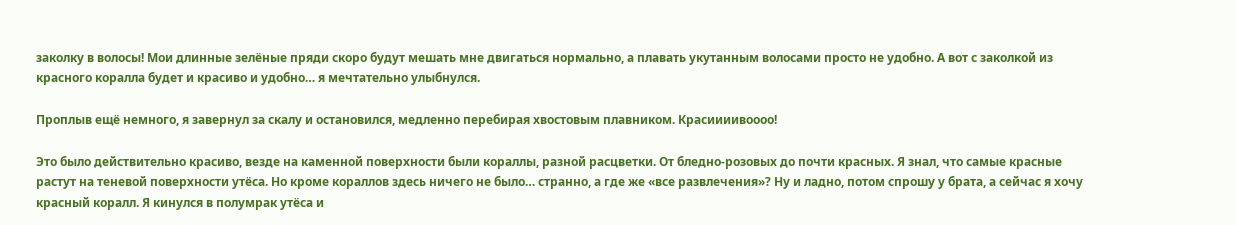заколку в волосы! Мои длинные зелёные пряди скоро будут мешать мне двигаться нормально, а плавать укутанным волосами просто не удобно. А вот с заколкой из красного коралла будет и красиво и удобно… я мечтательно улыбнулся.

Проплыв ещё немного, я завернул за скалу и остановился, медленно перебирая хвостовым плавником. Красиииивоооо!

Это было действительно красиво, везде на каменной поверхности были кораллы, разной расцветки. От бледно-розовых до почти красных. Я знал, что самые красные растут на теневой поверхности утёса. Но кроме кораллов здесь ничего не было… странно, а где же «все развлечения»? Ну и ладно, потом спрошу у брата, а сейчас я хочу красный коралл. Я кинулся в полумрак утёса и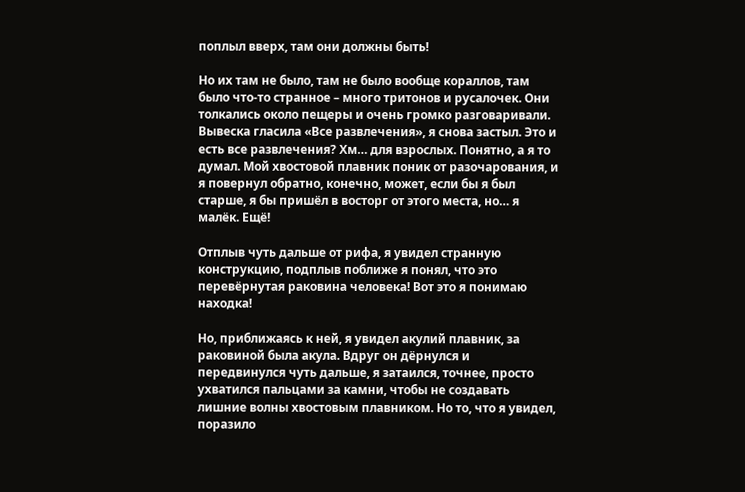поплыл вверх, там они должны быть!

Но их там не было, там не было вообще кораллов, там было что-то странное – много тритонов и русалочек. Они толкались около пещеры и очень громко разговаривали. Вывеска гласила «Все развлечения», я снова застыл. Это и есть все развлечения? Хм… для взрослых. Понятно, а я то думал. Мой хвостовой плавник поник от разочарования, и я повернул обратно, конечно, может, если бы я был старше, я бы пришёл в восторг от этого места, но… я малёк. Ещё!

Отплыв чуть дальше от рифа, я увидел странную конструкцию, подплыв поближе я понял, что это перевёрнутая раковина человека! Вот это я понимаю находка!

Но, приближаясь к ней, я увидел акулий плавник, за раковиной была акула. Вдруг он дёрнулся и передвинулся чуть дальше, я затаился, точнее, просто ухватился пальцами за камни, чтобы не создавать лишние волны хвостовым плавником. Но то, что я увидел, поразило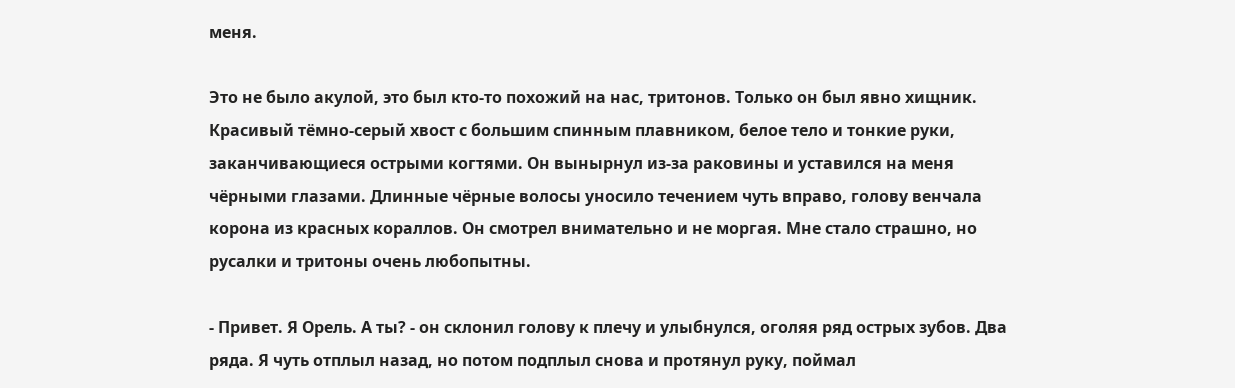меня.

Это не было акулой, это был кто-то похожий на нас, тритонов. Только он был явно хищник. Красивый тёмно-серый хвост с большим спинным плавником, белое тело и тонкие руки, заканчивающиеся острыми когтями. Он вынырнул из-за раковины и уставился на меня чёрными глазами. Длинные чёрные волосы уносило течением чуть вправо, голову венчала корона из красных кораллов. Он смотрел внимательно и не моргая. Мне стало страшно, но русалки и тритоны очень любопытны.

- Привет. Я Орель. А ты? - он склонил голову к плечу и улыбнулся, оголяя ряд острых зубов. Два ряда. Я чуть отплыл назад, но потом подплыл снова и протянул руку, поймал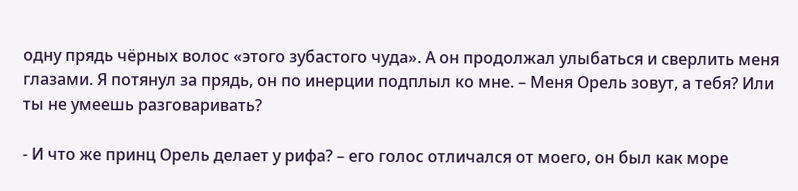одну прядь чёрных волос «этого зубастого чуда». А он продолжал улыбаться и сверлить меня глазами. Я потянул за прядь, он по инерции подплыл ко мне. – Меня Орель зовут, а тебя? Или ты не умеешь разговаривать?

- И что же принц Орель делает у рифа? – его голос отличался от моего, он был как море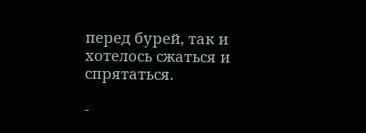перед бурей, так и хотелось сжаться и спрятаться.

-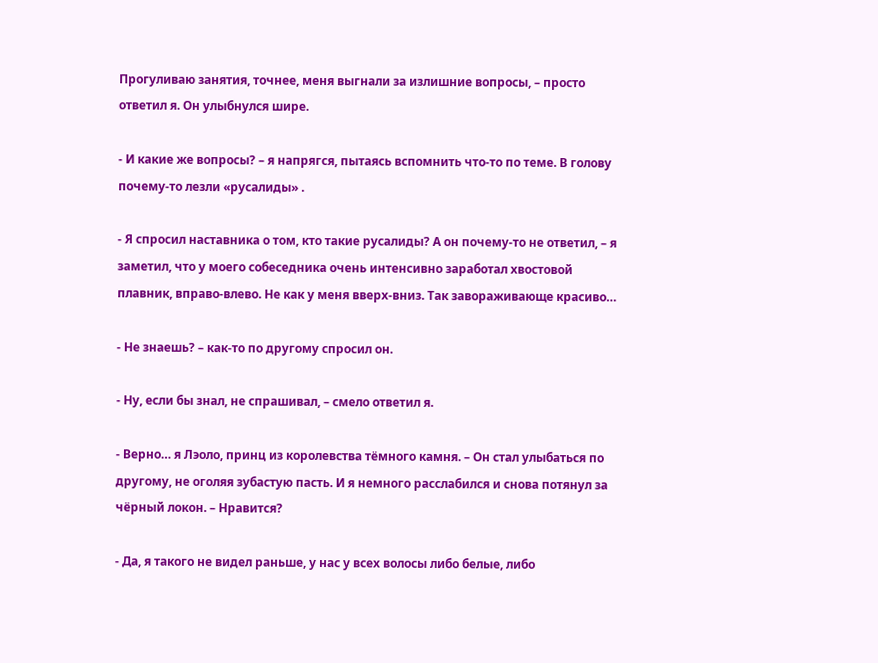Прогуливаю занятия, точнее, меня выгнали за излишние вопросы, – просто ответил я. Он улыбнулся шире.

- И какие же вопросы? – я напрягся, пытаясь вспомнить что-то по теме. В голову почему-то лезли «русалиды» .

- Я спросил наставника о том, кто такие русалиды? А он почему-то не ответил, – я заметил, что у моего собеседника очень интенсивно заработал хвостовой плавник, вправо-влево. Не как у меня вверх-вниз. Так завораживающе красиво…

- Не знаешь? – как-то по другому спросил он.

- Ну, если бы знал, не спрашивал, – смело ответил я.

- Верно… я Лэоло, принц из королевства тёмного камня. – Он стал улыбаться по другому, не оголяя зубастую пасть. И я немного расслабился и снова потянул за чёрный локон. – Нравится?

- Да, я такого не видел раньше, у нас у всех волосы либо белые, либо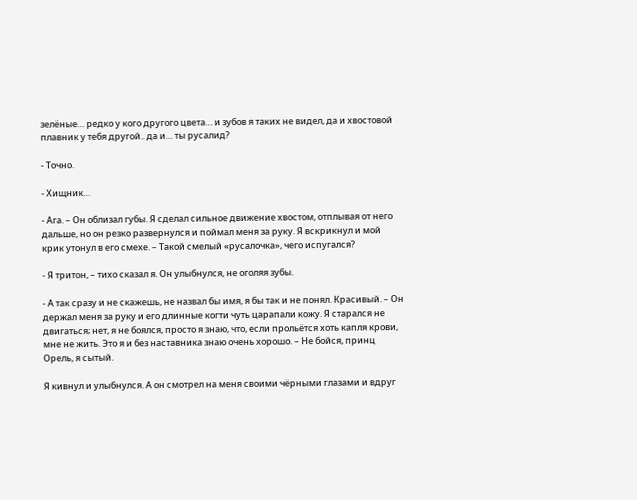зелёные… редко у кого другого цвета… и зубов я таких не видел, да и хвостовой плавник у тебя другой.. да и… ты русалид?

- Точно.

- Хищник…

- Ага. – Он облизал губы. Я сделал сильное движение хвостом, отплывая от него дальше, но он резко развернулся и поймал меня за руку. Я вскрикнул и мой крик утонул в его смехе. – Такой смелый «русалочка», чего испугался?

- Я тритон, – тихо сказал я. Он улыбнулся, не оголяя зубы.

- А так сразу и не скажешь, не назвал бы имя, я бы так и не понял. Красивый. – Он держал меня за руку и его длинные когти чуть царапали кожу. Я старался не двигаться; нет, я не боялся, просто я знаю, что, если прольётся хоть капля крови, мне не жить. Это я и без наставника знаю очень хорошо. – Не бойся, принц Орель, я сытый.

Я кивнул и улыбнулся. А он смотрел на меня своими чёрными глазами и вдруг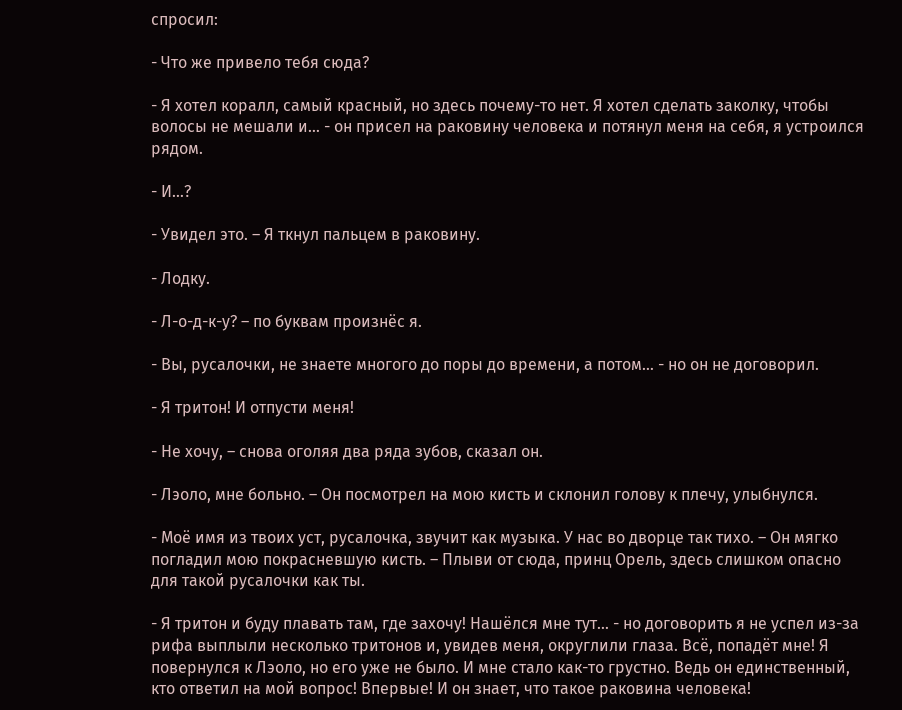спросил:

- Что же привело тебя сюда?

- Я хотел коралл, самый красный, но здесь почему-то нет. Я хотел сделать заколку, чтобы волосы не мешали и… - он присел на раковину человека и потянул меня на себя, я устроился рядом.

- И…?

- Увидел это. – Я ткнул пальцем в раковину.

- Лодку.

- Л-о-д-к-у? – по буквам произнёс я.

- Вы, русалочки, не знаете многого до поры до времени, а потом… - но он не договорил.

- Я тритон! И отпусти меня!

- Не хочу, – снова оголяя два ряда зубов, сказал он.

- Лэоло, мне больно. – Он посмотрел на мою кисть и склонил голову к плечу, улыбнулся.

- Моё имя из твоих уст, русалочка, звучит как музыка. У нас во дворце так тихо. – Он мягко погладил мою покрасневшую кисть. – Плыви от сюда, принц Орель, здесь слишком опасно для такой русалочки как ты.

- Я тритон и буду плавать там, где захочу! Нашёлся мне тут… - но договорить я не успел из-за рифа выплыли несколько тритонов и, увидев меня, округлили глаза. Всё, попадёт мне! Я повернулся к Лэоло, но его уже не было. И мне стало как-то грустно. Ведь он единственный, кто ответил на мой вопрос! Впервые! И он знает, что такое раковина человека!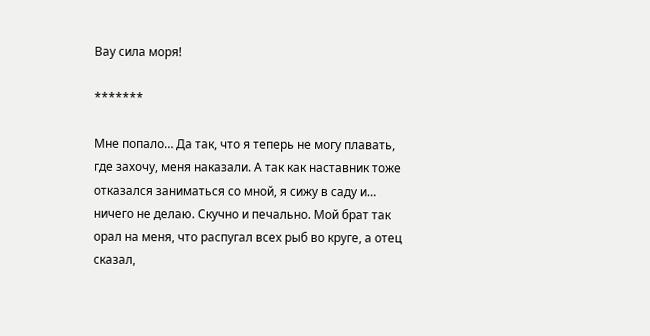Вау сила моря!

*******

Мне попало… Да так, что я теперь не могу плавать, где захочу, меня наказали. А так как наставник тоже отказался заниматься со мной, я сижу в саду и… ничего не делаю. Скучно и печально. Мой брат так орал на меня, что распугал всех рыб во круге, а отец сказал,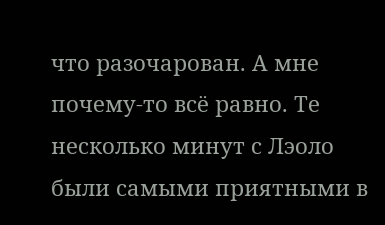что разочарован. А мне почему-то всё равно. Те несколько минут с Лэоло были самыми приятными в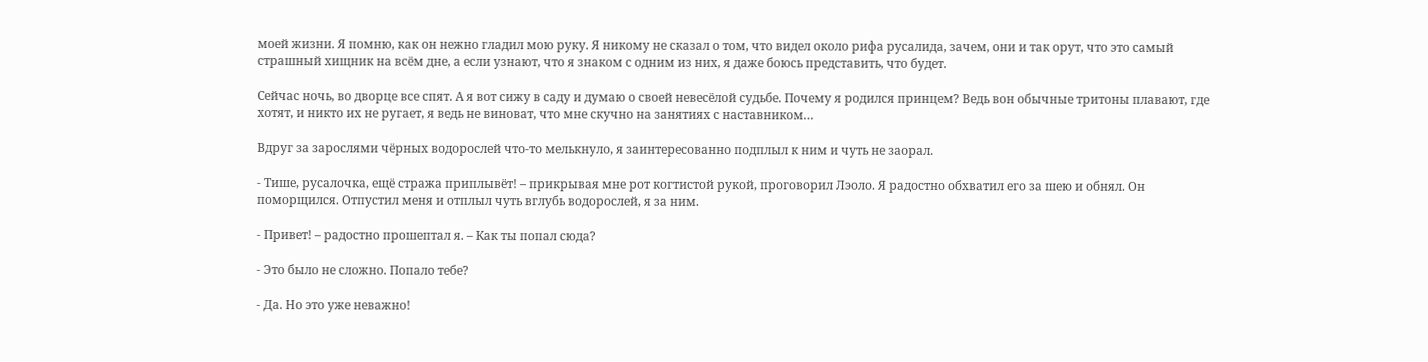моей жизни. Я помню, как он нежно гладил мою руку. Я никому не сказал о том, что видел около рифа русалида, зачем, они и так орут, что это самый страшный хищник на всём дне, а если узнают, что я знаком с одним из них, я даже боюсь представить, что будет.

Сейчас ночь, во дворце все спят. А я вот сижу в саду и думаю о своей невесёлой судьбе. Почему я родился принцем? Ведь вон обычные тритоны плавают, где хотят, и никто их не ругает, я ведь не виноват, что мне скучно на занятиях с наставником…

Вдруг за зарослями чёрных водорослей что-то мелькнуло, я заинтересованно подплыл к ним и чуть не заорал.

- Тише, русалочка, ещё стража приплывёт! – прикрывая мне рот когтистой рукой, проговорил Лэоло. Я радостно обхватил его за шею и обнял. Он поморщился. Отпустил меня и отплыл чуть вглубь водорослей, я за ним.

- Привет! – радостно прошептал я. – Как ты попал сюда?

- Это было не сложно. Попало тебе?

- Да. Но это уже неважно!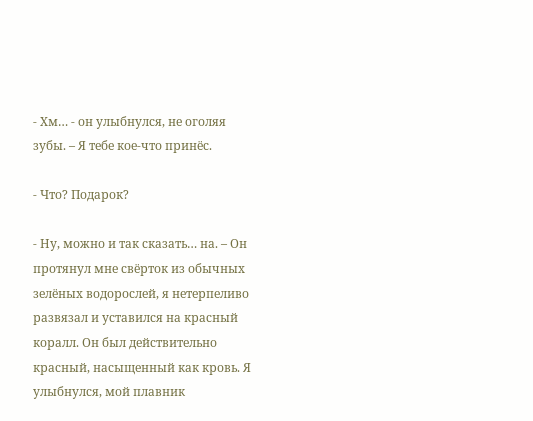- Хм… - он улыбнулся, не оголяя зубы. – Я тебе кое-что принёс.

- Что? Подарок?

- Ну, можно и так сказать… на. – Он протянул мне свёрток из обычных зелёных водорослей, я нетерпеливо развязал и уставился на красный коралл. Он был действительно красный, насыщенный как кровь. Я улыбнулся, мой плавник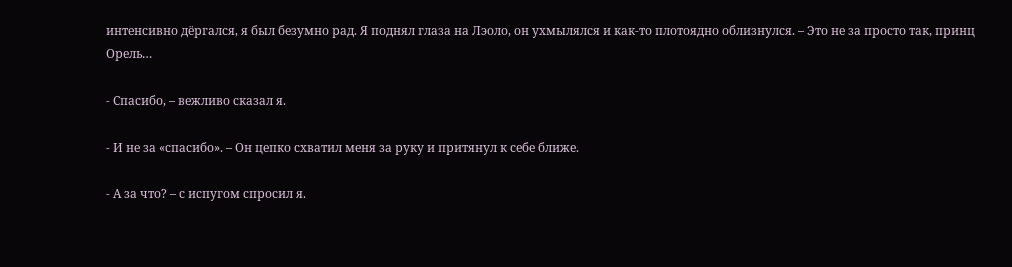интенсивно дёргался, я был безумно рад. Я поднял глаза на Лэоло, он ухмылялся и как-то плотоядно облизнулся. – Это не за просто так, принц Орель…

- Спасибо, – вежливо сказал я.

- И не за «спасибо». – Он цепко схватил меня за руку и притянул к себе ближе.

- А за что? – с испугом спросил я.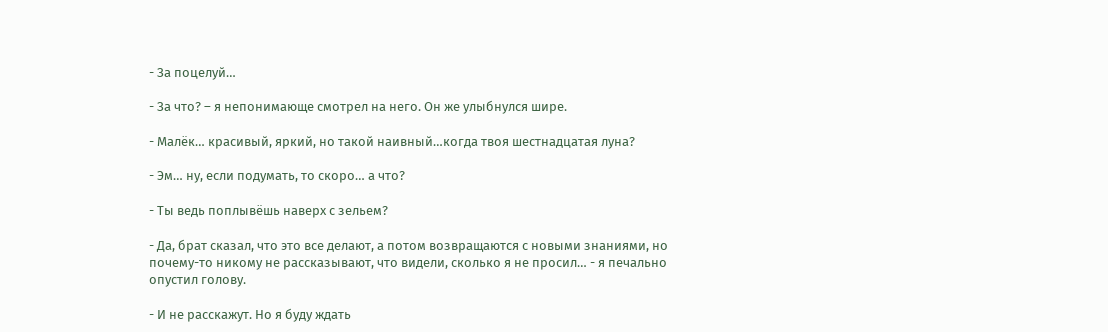- За поцелуй…

- За что? – я непонимающе смотрел на него. Он же улыбнулся шире.

- Малёк… красивый, яркий, но такой наивный…когда твоя шестнадцатая луна?

- Эм… ну, если подумать, то скоро… а что?

- Ты ведь поплывёшь наверх с зельем?

- Да, брат сказал, что это все делают, а потом возвращаются с новыми знаниями, но почему-то никому не рассказывают, что видели, сколько я не просил… - я печально опустил голову.

- И не расскажут. Но я буду ждать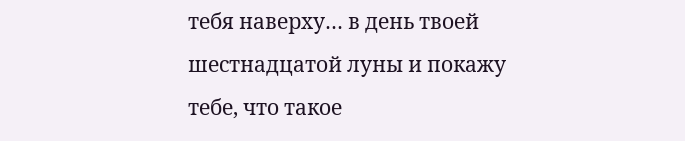тебя наверху… в день твоей шестнадцатой луны и покажу тебе, что такое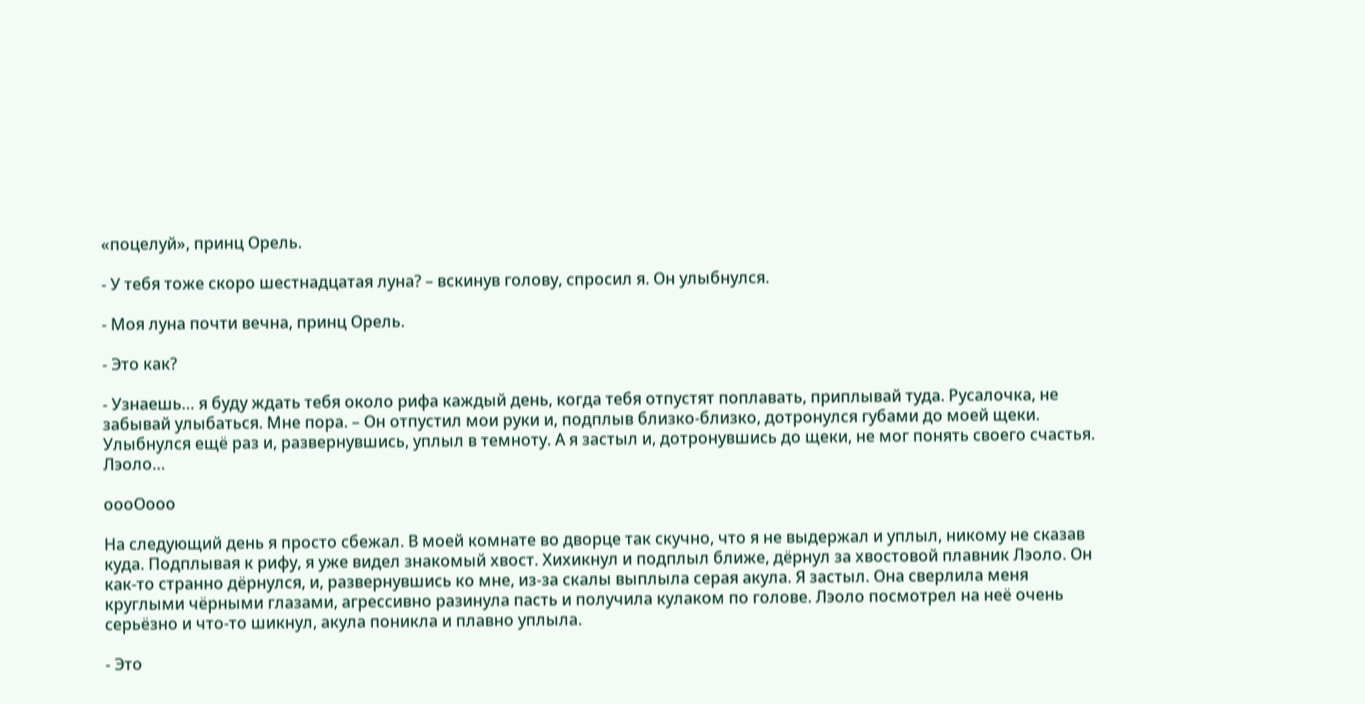«поцелуй», принц Орель.

- У тебя тоже скоро шестнадцатая луна? – вскинув голову, спросил я. Он улыбнулся.

- Моя луна почти вечна, принц Орель.

- Это как?

- Узнаешь… я буду ждать тебя около рифа каждый день, когда тебя отпустят поплавать, приплывай туда. Русалочка, не забывай улыбаться. Мне пора. – Он отпустил мои руки и, подплыв близко-близко, дотронулся губами до моей щеки. Улыбнулся ещё раз и, развернувшись, уплыл в темноту. А я застыл и, дотронувшись до щеки, не мог понять своего счастья. Лэоло…

оооОооо

На следующий день я просто сбежал. В моей комнате во дворце так скучно, что я не выдержал и уплыл, никому не сказав куда. Подплывая к рифу, я уже видел знакомый хвост. Хихикнул и подплыл ближе, дёрнул за хвостовой плавник Лэоло. Он как-то странно дёрнулся, и, развернувшись ко мне, из-за скалы выплыла серая акула. Я застыл. Она сверлила меня круглыми чёрными глазами, агрессивно разинула пасть и получила кулаком по голове. Лэоло посмотрел на неё очень серьёзно и что-то шикнул, акула поникла и плавно уплыла.

- Это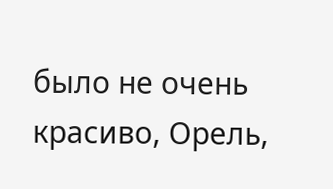было не очень красиво, Орель,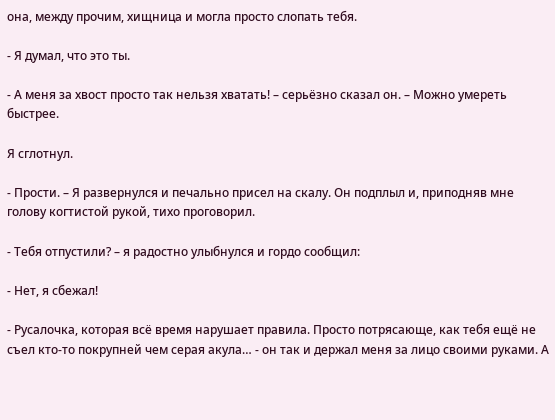она, между прочим, хищница и могла просто слопать тебя.

- Я думал, что это ты.

- А меня за хвост просто так нельзя хватать! – серьёзно сказал он. – Можно умереть быстрее.

Я сглотнул.

- Прости. – Я развернулся и печально присел на скалу. Он подплыл и, приподняв мне голову когтистой рукой, тихо проговорил.

- Тебя отпустили? – я радостно улыбнулся и гордо сообщил:

- Нет, я сбежал!

- Русалочка, которая всё время нарушает правила. Просто потрясающе, как тебя ещё не съел кто-то покрупней чем серая акула… - он так и держал меня за лицо своими руками. А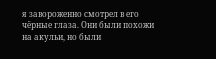я завороженно смотрел в его чёрные глаза. Они были похожи на акульи, но были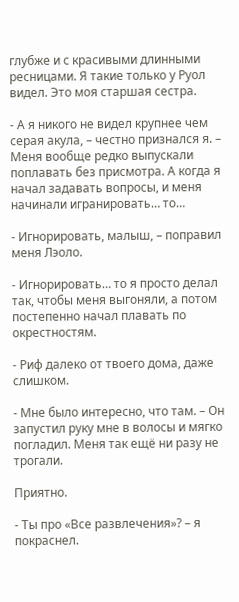глубже и с красивыми длинными ресницами. Я такие только у Руол видел. Это моя старшая сестра.

- А я никого не видел крупнее чем серая акула, – честно признался я. – Меня вообще редко выпускали поплавать без присмотра. А когда я начал задавать вопросы, и меня начинали игранировать… то…

- Игнорировать, малыш, – поправил меня Лэоло.

- Игнорировать… то я просто делал так, чтобы меня выгоняли, а потом постепенно начал плавать по окрестностям.

- Риф далеко от твоего дома, даже слишком.

- Мне было интересно, что там. – Он запустил руку мне в волосы и мягко погладил. Меня так ещё ни разу не трогали.

Приятно.

- Ты про «Все развлечения»? – я покраснел.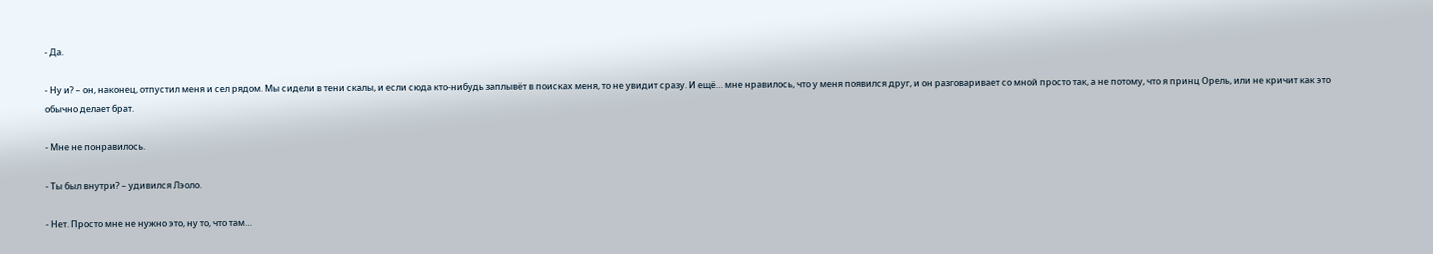- Да.

- Ну и? – он, наконец, отпустил меня и сел рядом. Мы сидели в тени скалы, и если сюда кто-нибудь заплывёт в поисках меня, то не увидит сразу. И ещё… мне нравилось, что у меня появился друг, и он разговаривает со мной просто так, а не потому, что я принц Орель, или не кричит как это обычно делает брат.

- Мне не понравилось.

- Ты был внутри? – удивился Лэоло.

- Нет. Просто мне не нужно это, ну то, что там…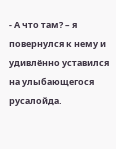- А что там? – я повернулся к нему и удивлённо уставился на улыбающегося русалойда.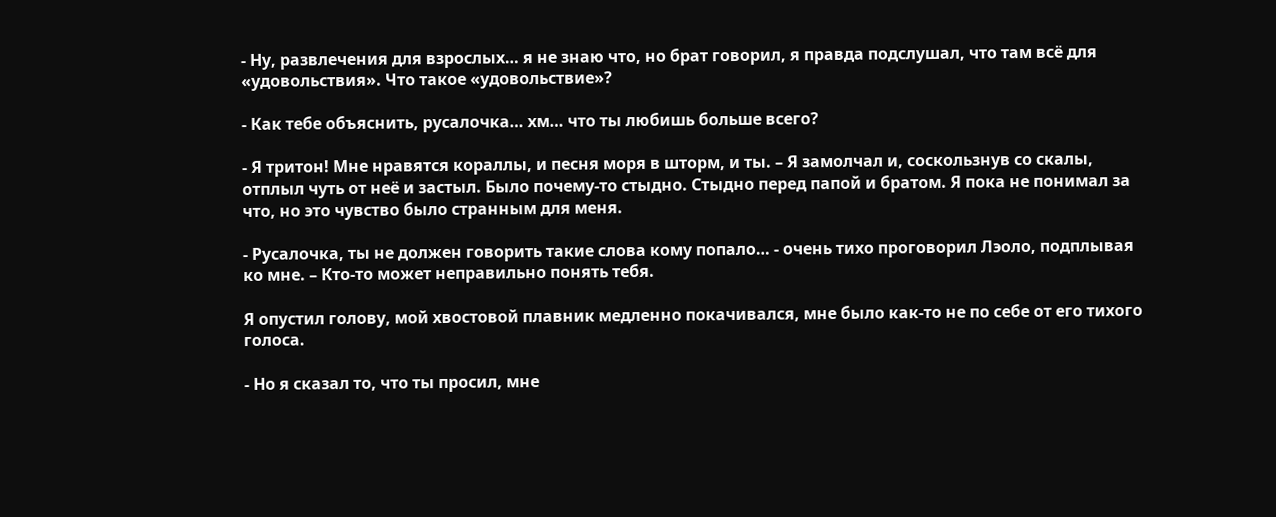- Ну, развлечения для взрослых… я не знаю что, но брат говорил, я правда подслушал, что там всё для «удовольствия». Что такое «удовольствие»?

- Как тебе объяснить, русалочка… хм… что ты любишь больше всего?

- Я тритон! Мне нравятся кораллы, и песня моря в шторм, и ты. – Я замолчал и, соскользнув со скалы, отплыл чуть от неё и застыл. Было почему-то стыдно. Стыдно перед папой и братом. Я пока не понимал за что, но это чувство было странным для меня.

- Русалочка, ты не должен говорить такие слова кому попало… - очень тихо проговорил Лэоло, подплывая ко мне. – Кто-то может неправильно понять тебя.

Я опустил голову, мой хвостовой плавник медленно покачивался, мне было как-то не по себе от его тихого голоса.

- Но я сказал то, что ты просил, мне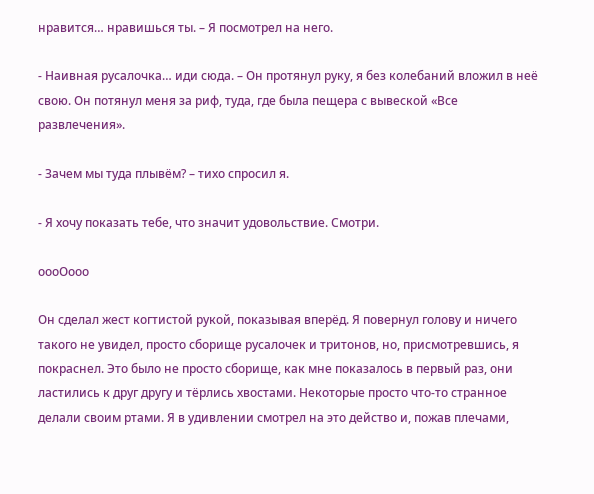нравится… нравишься ты. – Я посмотрел на него.

- Наивная русалочка… иди сюда. – Он протянул руку, я без колебаний вложил в неё свою. Он потянул меня за риф, туда, где была пещера с вывеской «Все развлечения».

- Зачем мы туда плывём? – тихо спросил я.

- Я хочу показать тебе, что значит удовольствие. Смотри.

оооОооо

Он сделал жест когтистой рукой, показывая вперёд. Я повернул голову и ничего такого не увидел, просто сборище русалочек и тритонов, но, присмотревшись, я покраснел. Это было не просто сборище, как мне показалось в первый раз, они ластились к друг другу и тёрлись хвостами. Некоторые просто что-то странное делали своим ртами. Я в удивлении смотрел на это действо и, пожав плечами,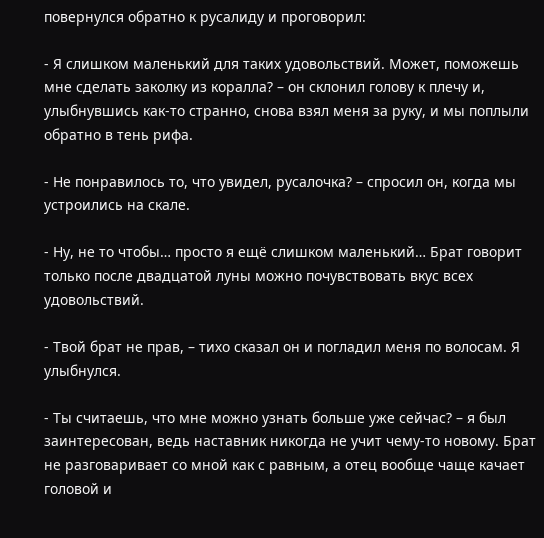повернулся обратно к русалиду и проговорил:

- Я слишком маленький для таких удовольствий. Может, поможешь мне сделать заколку из коралла? – он склонил голову к плечу и, улыбнувшись как-то странно, снова взял меня за руку, и мы поплыли обратно в тень рифа.

- Не понравилось то, что увидел, русалочка? – спросил он, когда мы устроились на скале.

- Ну, не то чтобы… просто я ещё слишком маленький… Брат говорит только после двадцатой луны можно почувствовать вкус всех удовольствий.

- Твой брат не прав, – тихо сказал он и погладил меня по волосам. Я улыбнулся.

- Ты считаешь, что мне можно узнать больше уже сейчас? – я был заинтересован, ведь наставник никогда не учит чему-то новому. Брат не разговаривает со мной как с равным, а отец вообще чаще качает головой и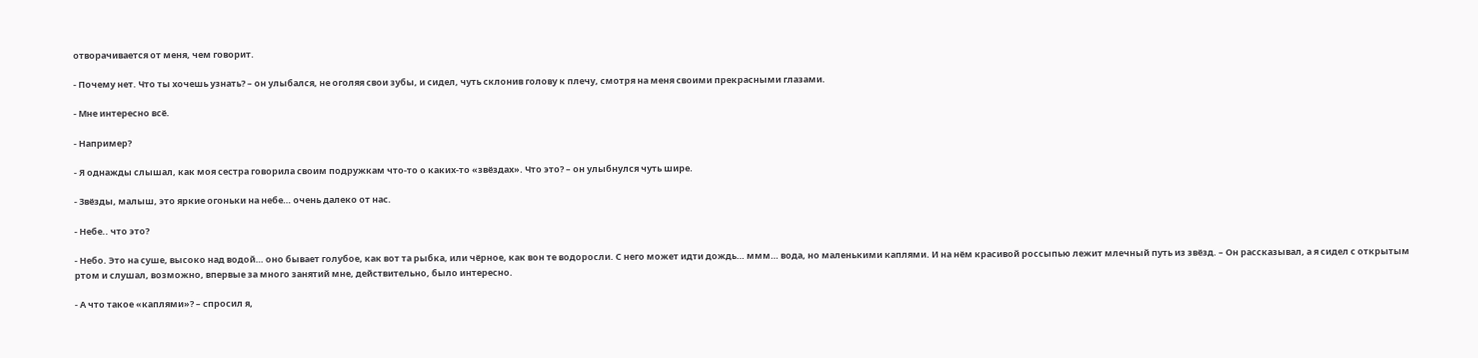отворачивается от меня, чем говорит.

- Почему нет. Что ты хочешь узнать? – он улыбался, не оголяя свои зубы, и сидел, чуть склонив голову к плечу, смотря на меня своими прекрасными глазами.

- Мне интересно всё.

- Например?

- Я однажды слышал, как моя сестра говорила своим подружкам что-то о каких-то «звёздах». Что это? – он улыбнулся чуть шире.

- Звёзды, малыш, это яркие огоньки на небе… очень далеко от нас.

- Небе.. что это?

- Небо. Это на суше, высоко над водой… оно бывает голубое, как вот та рыбка, или чёрное, как вон те водоросли. С него может идти дождь… ммм… вода, но маленькими каплями. И на нём красивой россыпью лежит млечный путь из звёзд. – Он рассказывал, а я сидел с открытым ртом и слушал, возможно, впервые за много занятий мне, действительно, было интересно.

- А что такое «каплями»? – спросил я,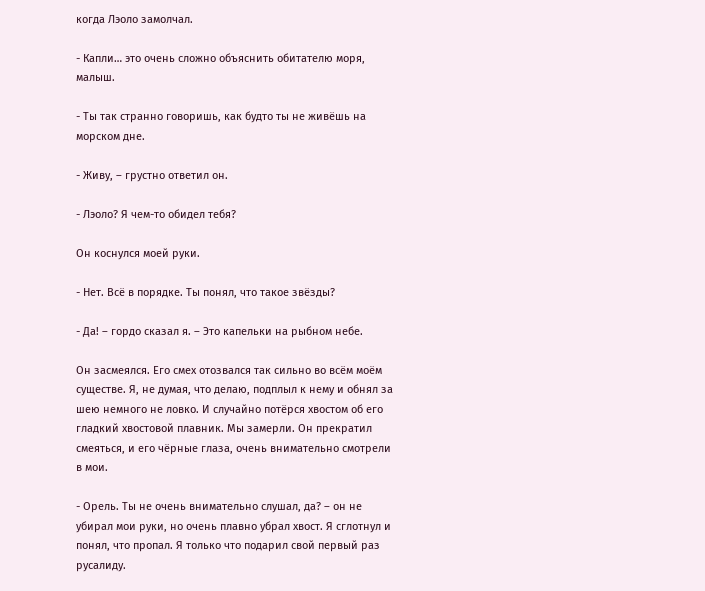когда Лэоло замолчал.

- Капли… это очень сложно объяснить обитателю моря, малыш.

- Ты так странно говоришь, как будто ты не живёшь на морском дне.

- Живу, – грустно ответил он.

- Лэоло? Я чем-то обидел тебя?

Он коснулся моей руки.

- Нет. Всё в порядке. Ты понял, что такое звёзды?

- Да! – гордо сказал я. – Это капельки на рыбном небе.

Он засмеялся. Его смех отозвался так сильно во всём моём существе. Я, не думая, что делаю, подплыл к нему и обнял за шею немного не ловко. И случайно потёрся хвостом об его гладкий хвостовой плавник. Мы замерли. Он прекратил смеяться, и его чёрные глаза, очень внимательно смотрели в мои.

- Орель. Ты не очень внимательно слушал, да? – он не убирал мои руки, но очень плавно убрал хвост. Я сглотнул и понял, что пропал. Я только что подарил свой первый раз русалиду.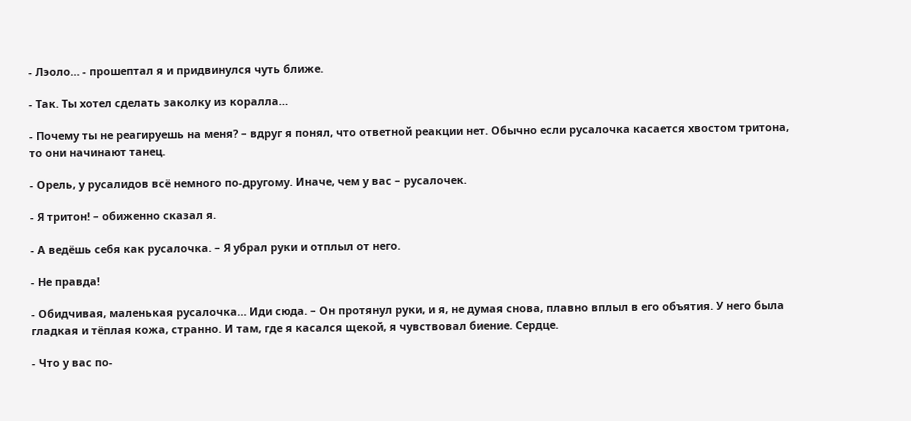- Лэоло… - прошептал я и придвинулся чуть ближе.

- Так. Ты хотел сделать заколку из коралла…

- Почему ты не реагируешь на меня? – вдруг я понял, что ответной реакции нет. Обычно если русалочка касается хвостом тритона, то они начинают танец.

- Орель, у русалидов всё немного по-другому. Иначе, чем у вас – русалочек.

- Я тритон! – обиженно сказал я.

- А ведёшь себя как русалочка. – Я убрал руки и отплыл от него.

- Не правда!

- Обидчивая, маленькая русалочка… Иди сюда. – Он протянул руки, и я, не думая снова, плавно вплыл в его объятия. У него была гладкая и тёплая кожа, странно. И там, где я касался щекой, я чувствовал биение. Сердце.

- Что у вас по-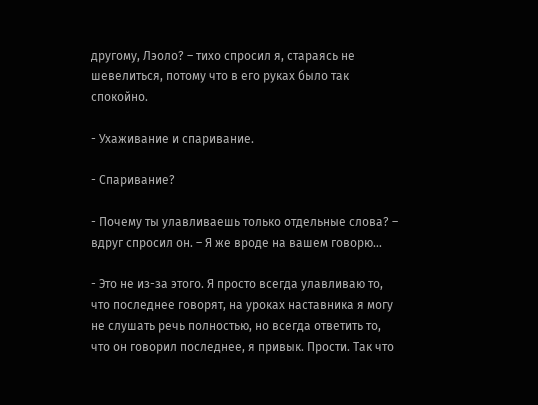другому, Лэоло? – тихо спросил я, стараясь не шевелиться, потому что в его руках было так спокойно.

- Ухаживание и спаривание.

- Спаривание?

- Почему ты улавливаешь только отдельные слова? – вдруг спросил он. – Я же вроде на вашем говорю…

- Это не из-за этого. Я просто всегда улавливаю то, что последнее говорят, на уроках наставника я могу не слушать речь полностью, но всегда ответить то, что он говорил последнее, я привык. Прости. Так что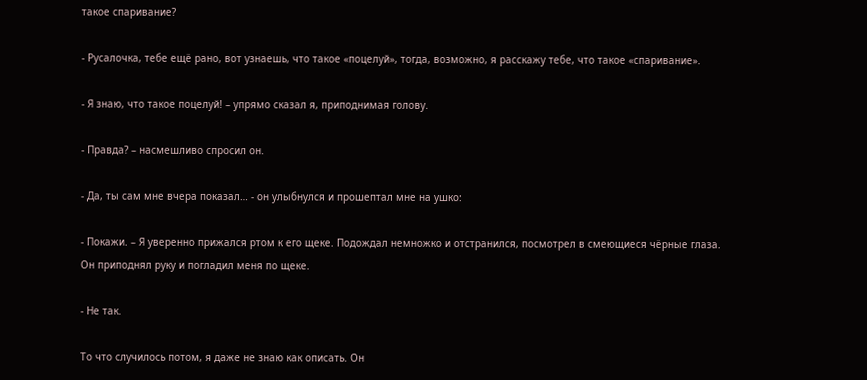такое спаривание?

- Русалочка, тебе ещё рано, вот узнаешь, что такое «поцелуй», тогда, возможно, я расскажу тебе, что такое «спаривание».

- Я знаю, что такое поцелуй! – упрямо сказал я, приподнимая голову.

- Правда? – насмешливо спросил он.

- Да, ты сам мне вчера показал… - он улыбнулся и прошептал мне на ушко:

- Покажи. – Я уверенно прижался ртом к его щеке. Подождал немножко и отстранился, посмотрел в смеющиеся чёрные глаза. Он приподнял руку и погладил меня по щеке.

- Не так.

То что случилось потом, я даже не знаю как описать. Он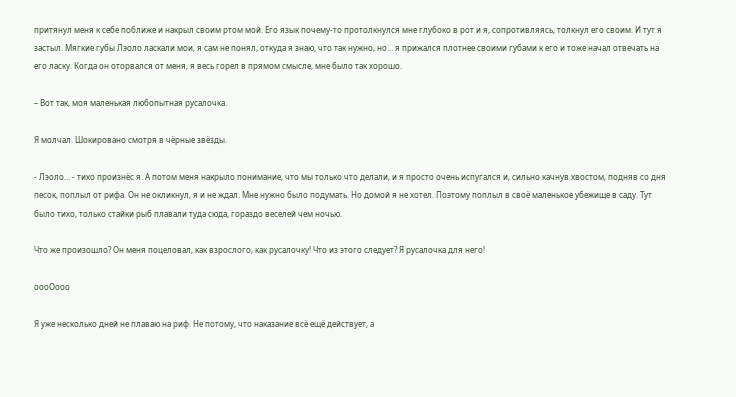притянул меня к себе поближе и накрыл своим ртом мой. Его язык почему-то протолкнулся мне глубоко в рот и я, сопротивляясь, толкнул его своим. И тут я застыл. Мягкие губы Лэоло ласкали мои, я сам не понял, откуда я знаю, что так нужно, но… я прижался плотнее своими губами к его и тоже начал отвечать на его ласку. Когда он оторвался от меня, я весь горел в прямом смысле, мне было так хорошо.

– Вот так, моя маленькая любопытная русалочка.

Я молчал. Шокировано смотря в чёрные звёзды.

- Лэоло… - тихо произнёс я. А потом меня накрыло понимание, что мы только что делали, и я просто очень испугался и, сильно качнув хвостом, подняв со дня песок, поплыл от рифа. Он не окликнул, я и не ждал. Мне нужно было подумать. Но домой я не хотел. Поэтому поплыл в своё маленькое убежище в саду. Тут было тихо, только стайки рыб плавали туда сюда, гораздо веселей чем ночью.

Что же произошло? Он меня поцеловал, как взрослого, как русалочку! Что из этого следует? Я русалочка для него!

оооОооо

Я уже несколько дней не плаваю на риф. Не потому, что наказание всё ещё действует, а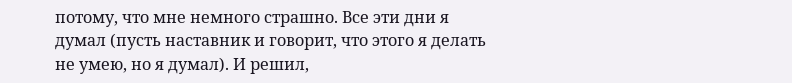потому, что мне немного страшно. Все эти дни я думал (пусть наставник и говорит, что этого я делать не умею, но я думал). И решил,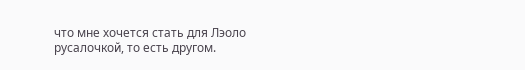что мне хочется стать для Лэоло русалочкой, то есть другом.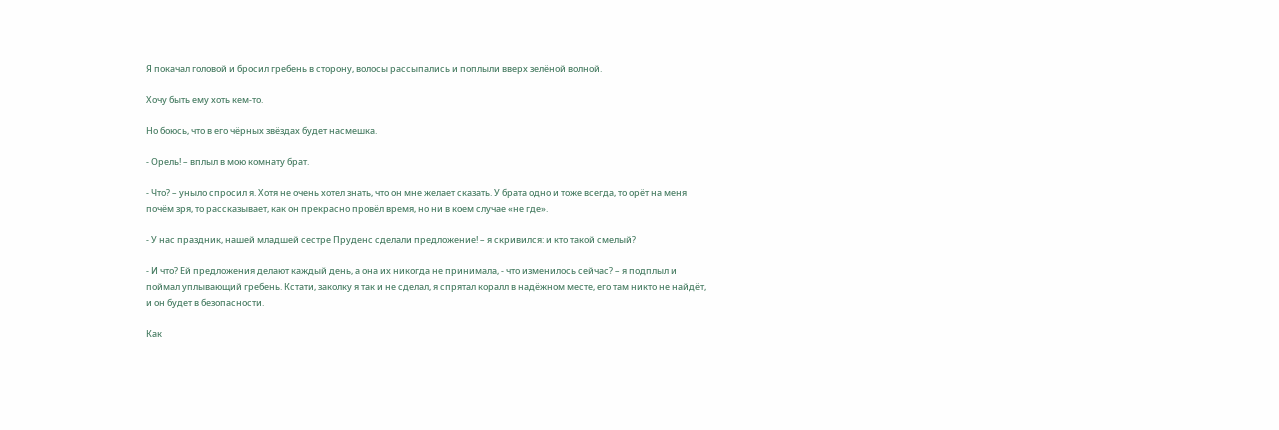Я покачал головой и бросил гребень в сторону, волосы рассыпались и поплыли вверх зелёной волной.

Хочу быть ему хоть кем-то.

Но боюсь, что в его чёрных звёздах будет насмешка.

- Орель! – вплыл в мою комнату брат.

- Что? – уныло спросил я. Хотя не очень хотел знать, что он мне желает сказать. У брата одно и тоже всегда, то орёт на меня почём зря, то рассказывает, как он прекрасно провёл время, но ни в коем случае «не где».

- У нас праздник, нашей младшей сестре Пруденс сделали предложение! – я скривился: и кто такой смелый?

- И что? Ей предложения делают каждый день, а она их никогда не принимала, - что изменилось сейчас? – я подплыл и поймал уплывающий гребень. Кстати, заколку я так и не сделал, я спрятал коралл в надёжном месте, его там никто не найдёт, и он будет в безопасности.

Как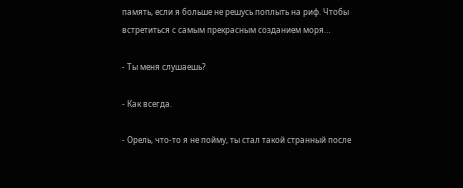память, если я больше не решусь поплыть на риф. Чтобы встретиться с самым прекрасным созданием моря…

- Ты меня слушаешь?

- Как всегда.

- Орель, что-то я не пойму, ты стал такой странный после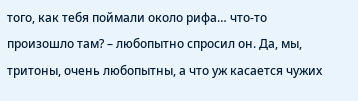того, как тебя поймали около рифа… что-то произошло там? – любопытно спросил он. Да, мы, тритоны, очень любопытны, а что уж касается чужих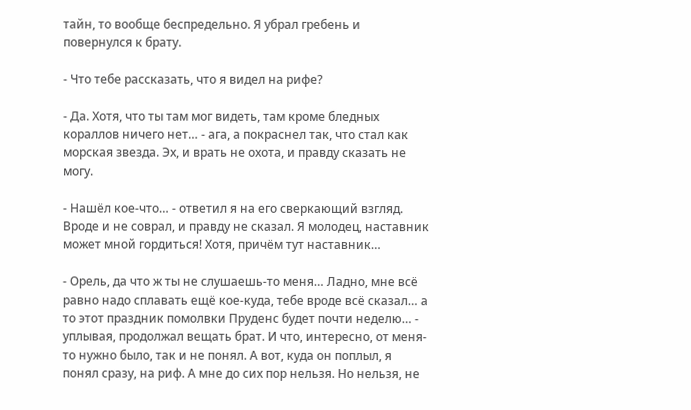тайн, то вообще беспредельно. Я убрал гребень и повернулся к брату.

- Что тебе рассказать, что я видел на рифе?

- Да. Хотя, что ты там мог видеть, там кроме бледных кораллов ничего нет… - ага, а покраснел так, что стал как морская звезда. Эх, и врать не охота, и правду сказать не могу.

- Нашёл кое-что… - ответил я на его сверкающий взгляд. Вроде и не соврал, и правду не сказал. Я молодец, наставник может мной гордиться! Хотя, причём тут наставник…

- Орель, да что ж ты не слушаешь-то меня… Ладно, мне всё равно надо сплавать ещё кое-куда, тебе вроде всё сказал… а то этот праздник помолвки Пруденс будет почти неделю… - уплывая, продолжал вещать брат. И что, интересно, от меня-то нужно было, так и не понял. А вот, куда он поплыл, я понял сразу, на риф. А мне до сих пор нельзя. Но нельзя, не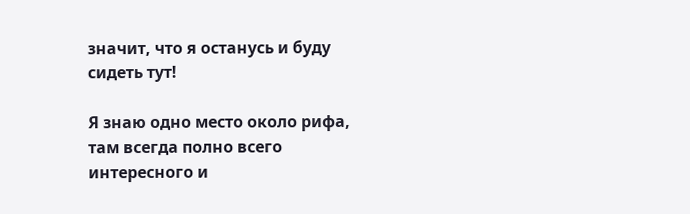значит, что я останусь и буду сидеть тут!

Я знаю одно место около рифа, там всегда полно всего интересного и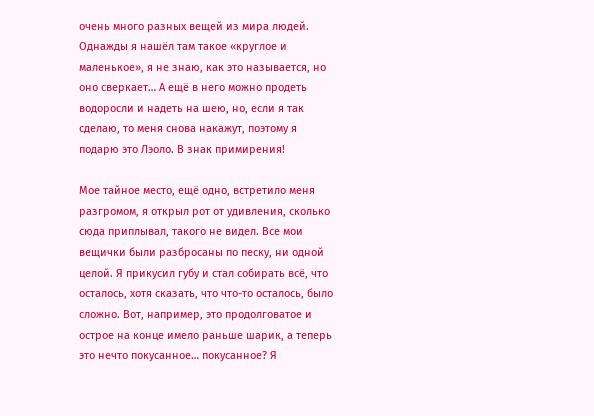очень много разных вещей из мира людей. Однажды я нашёл там такое «круглое и маленькое», я не знаю, как это называется, но оно сверкает… А ещё в него можно продеть водоросли и надеть на шею, но, если я так сделаю, то меня снова накажут, поэтому я подарю это Лэоло. В знак примирения!

Мое тайное место, ещё одно, встретило меня разгромом, я открыл рот от удивления, сколько сюда приплывал, такого не видел. Все мои вещички были разбросаны по песку, ни одной целой. Я прикусил губу и стал собирать всё, что осталось, хотя сказать, что что-то осталось, было сложно. Вот, например, это продолговатое и острое на конце имело раньше шарик, а теперь это нечто покусанное… покусанное? Я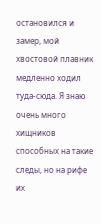остановился и замер, мой хвостовой плавник медленно ходил туда-сюда. Я знаю очень много хищников способных на такие следы, но на рифе их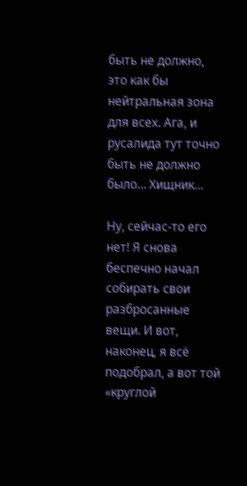быть не должно, это как бы нейтральная зона для всех. Ага, и русалида тут точно быть не должно было… Хищник…

Ну, сейчас-то его нет! Я снова беспечно начал собирать свои разбросанные вещи. И вот, наконец, я всё подобрал, а вот той «круглой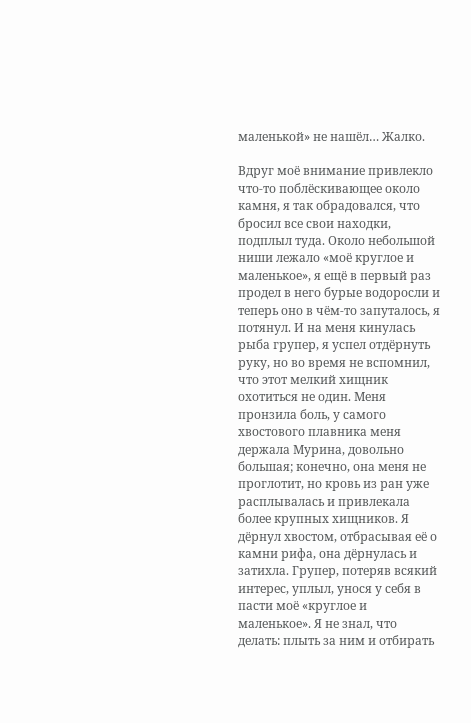маленькой» не нашёл… Жалко.

Вдруг моё внимание привлекло что-то поблёскивающее около камня, я так обрадовался, что бросил все свои находки, подплыл туда. Около небольшой ниши лежало «моё круглое и маленькое», я ещё в первый раз продел в него бурые водоросли и теперь оно в чём-то запуталось, я потянул. И на меня кинулась рыба групер, я успел отдёрнуть руку, но во время не вспомнил, что этот мелкий хищник охотиться не один. Меня пронзила боль, у самого хвостового плавника меня держала Мурина, довольно большая; конечно, она меня не проглотит, но кровь из ран уже расплывалась и привлекала более крупных хищников. Я дёрнул хвостом, отбрасывая её о камни рифа, она дёрнулась и затихла. Групер, потеряв всякий интерес, уплыл, унося у себя в пасти моё «круглое и маленькое». Я не знал, что делать: плыть за ним и отбирать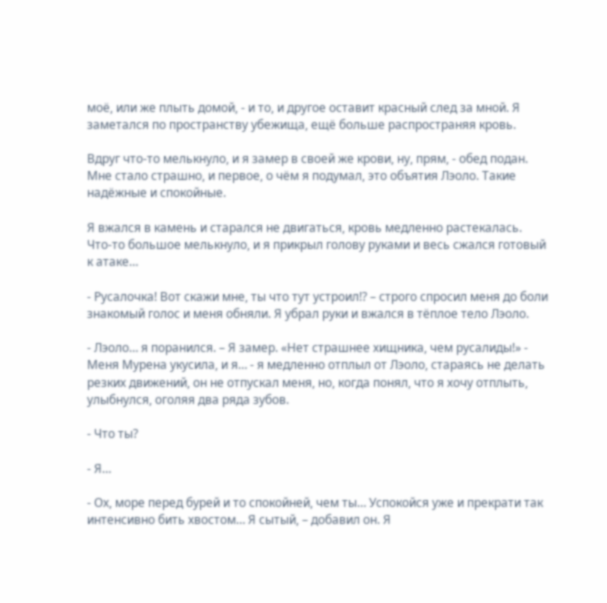моё, или же плыть домой, - и то, и другое оставит красный след за мной. Я заметался по пространству убежища, ещё больше распространяя кровь.

Вдруг что-то мелькнуло, и я замер в своей же крови, ну, прям, - обед подан. Мне стало страшно, и первое, о чём я подумал, это объятия Лэоло. Такие надёжные и спокойные.

Я вжался в камень и старался не двигаться, кровь медленно растекалась. Что-то большое мелькнуло, и я прикрыл голову руками и весь сжался готовый к атаке…

- Русалочка! Вот скажи мне, ты что тут устроил!? – строго спросил меня до боли знакомый голос и меня обняли. Я убрал руки и вжался в тёплое тело Лэоло.

- Лэоло… я поранился. – Я замер. «Нет страшнее хищника, чем русалиды!» - Меня Мурена укусила, и я… - я медленно отплыл от Лэоло, стараясь не делать резких движений, он не отпускал меня, но, когда понял, что я хочу отплыть, улыбнулся, оголяя два ряда зубов.

- Что ты?

- Я…

- Ох, море перед бурей и то спокойней, чем ты… Успокойся уже и прекрати так интенсивно бить хвостом… Я сытый, – добавил он. Я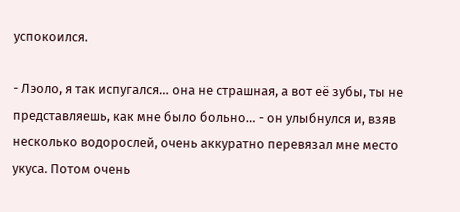успокоился.

- Лэоло, я так испугался… она не страшная, а вот её зубы, ты не представляешь, как мне было больно… - он улыбнулся и, взяв несколько водорослей, очень аккуратно перевязал мне место укуса. Потом очень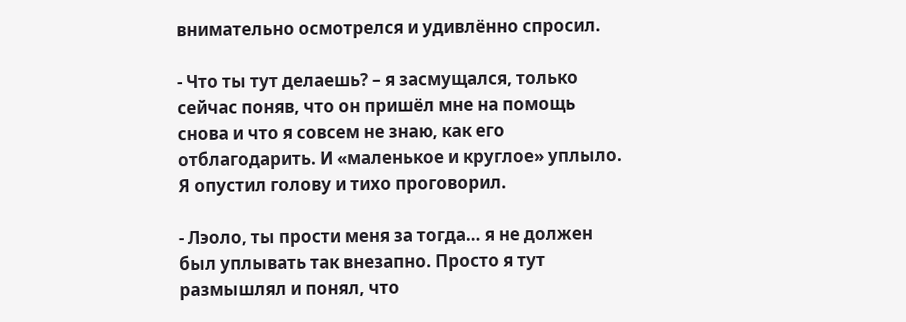внимательно осмотрелся и удивлённо спросил.

- Что ты тут делаешь? – я засмущался, только сейчас поняв, что он пришёл мне на помощь снова и что я совсем не знаю, как его отблагодарить. И «маленькое и круглое» уплыло. Я опустил голову и тихо проговорил.

- Лэоло, ты прости меня за тогда… я не должен был уплывать так внезапно. Просто я тут размышлял и понял, что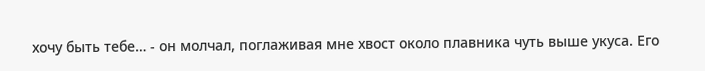хочу быть тебе… - он молчал, поглаживая мне хвост около плавника чуть выше укуса. Его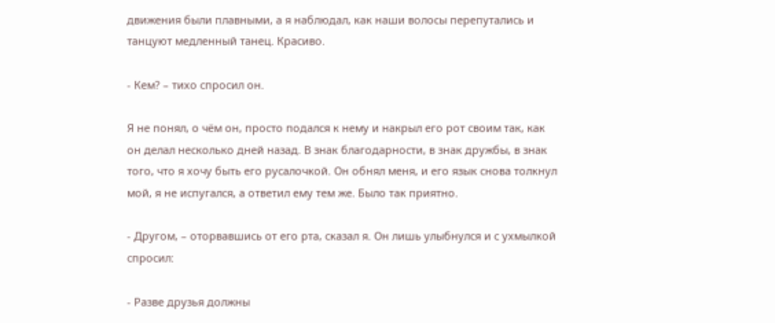движения были плавными, а я наблюдал, как наши волосы перепутались и танцуют медленный танец. Красиво.

- Кем? – тихо спросил он.

Я не понял, о чём он, просто подался к нему и накрыл его рот своим так, как он делал несколько дней назад. В знак благодарности, в знак дружбы, в знак того, что я хочу быть его русалочкой. Он обнял меня, и его язык снова толкнул мой, я не испугался, а ответил ему тем же. Было так приятно.

- Другом, – оторвавшись от его рта, сказал я. Он лишь улыбнулся и с ухмылкой спросил:

- Разве друзья должны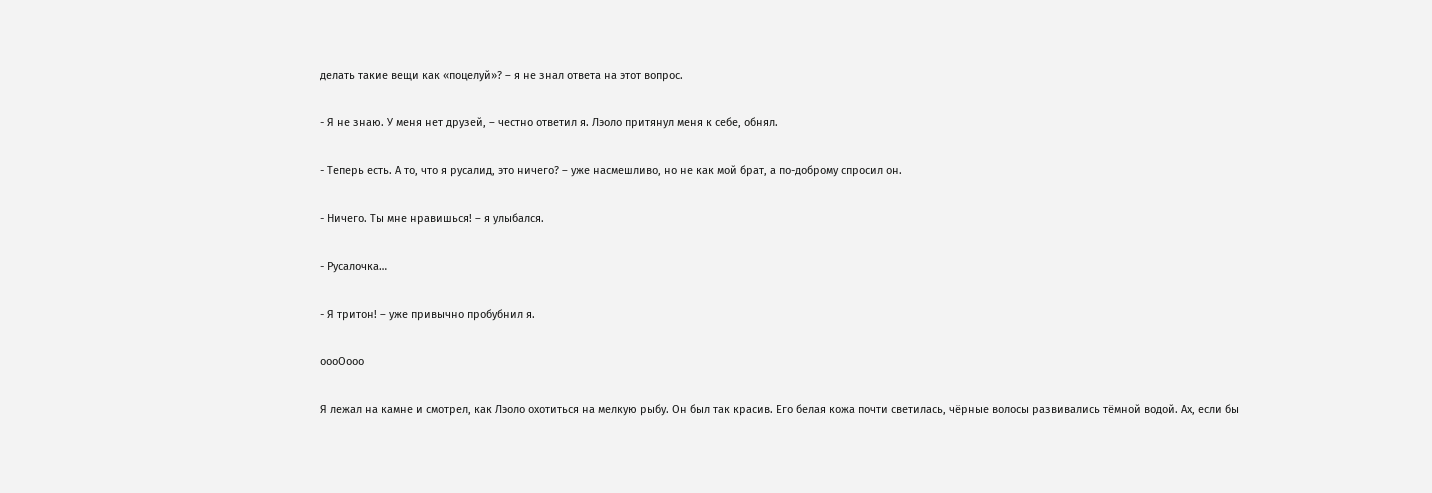делать такие вещи как «поцелуй»? – я не знал ответа на этот вопрос.

- Я не знаю. У меня нет друзей, – честно ответил я. Лэоло притянул меня к себе, обнял.

- Теперь есть. А то, что я русалид, это ничего? – уже насмешливо, но не как мой брат, а по-доброму спросил он.

- Ничего. Ты мне нравишься! – я улыбался.

- Русалочка…

- Я тритон! – уже привычно пробубнил я.

оооОооо

Я лежал на камне и смотрел, как Лэоло охотиться на мелкую рыбу. Он был так красив. Его белая кожа почти светилась, чёрные волосы развивались тёмной водой. Ах, если бы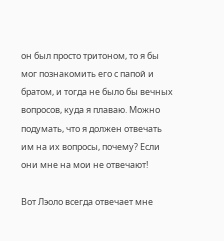он был просто тритоном, то я бы мог познакомить его с папой и братом, и тогда не было бы вечных вопросов, куда я плаваю. Можно подумать, что я должен отвечать им на их вопросы, почему? Если они мне на мои не отвечают!

Вот Лэоло всегда отвечает мне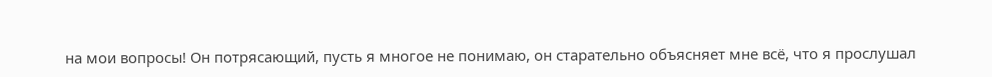на мои вопросы! Он потрясающий, пусть я многое не понимаю, он старательно объясняет мне всё, что я прослушал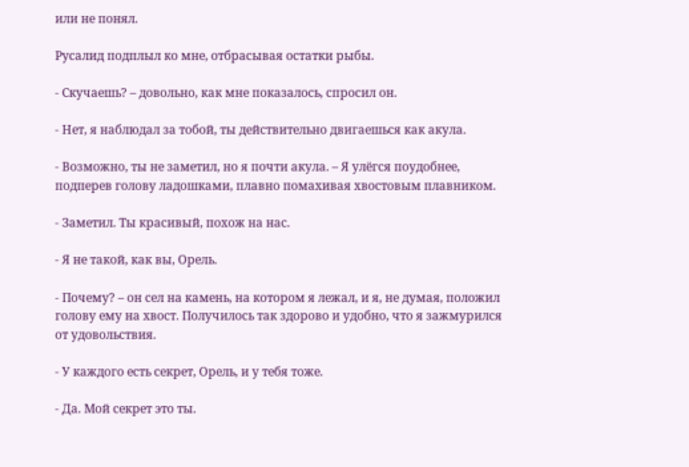или не понял.

Русалид подплыл ко мне, отбрасывая остатки рыбы.

- Скучаешь? – довольно, как мне показалось, спросил он.

- Нет, я наблюдал за тобой, ты действительно двигаешься как акула.

- Возможно, ты не заметил, но я почти акула. – Я улёгся поудобнее, подперев голову ладошками, плавно помахивая хвостовым плавником.

- Заметил. Ты красивый, похож на нас.

- Я не такой, как вы, Орель.

- Почему? – он сел на камень, на котором я лежал, и я, не думая, положил голову ему на хвост. Получилось так здорово и удобно, что я зажмурился от удовольствия.

- У каждого есть секрет, Орель, и у тебя тоже.

- Да. Мой секрет это ты.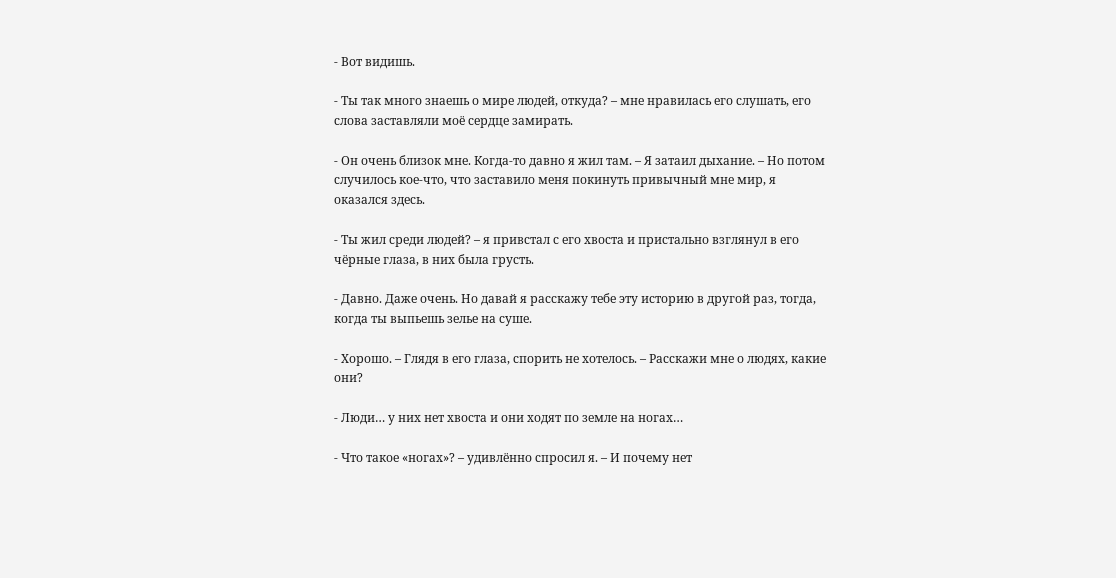- Вот видишь.

- Ты так много знаешь о мире людей, откуда? – мне нравилась его слушать, его слова заставляли моё сердце замирать.

- Он очень близок мне. Когда-то давно я жил там. – Я затаил дыхание. – Но потом случилось кое-что, что заставило меня покинуть привычный мне мир, я оказался здесь.

- Ты жил среди людей? – я привстал с его хвоста и пристально взглянул в его чёрные глаза, в них была грусть.

- Давно. Даже очень. Но давай я расскажу тебе эту историю в другой раз, тогда, когда ты выпьешь зелье на суше.

- Хорошо. – Глядя в его глаза, спорить не хотелось. – Расскажи мне о людях, какие они?

- Люди… у них нет хвоста и они ходят по земле на ногах…

- Что такое «ногах»? – удивлённо спросил я. – И почему нет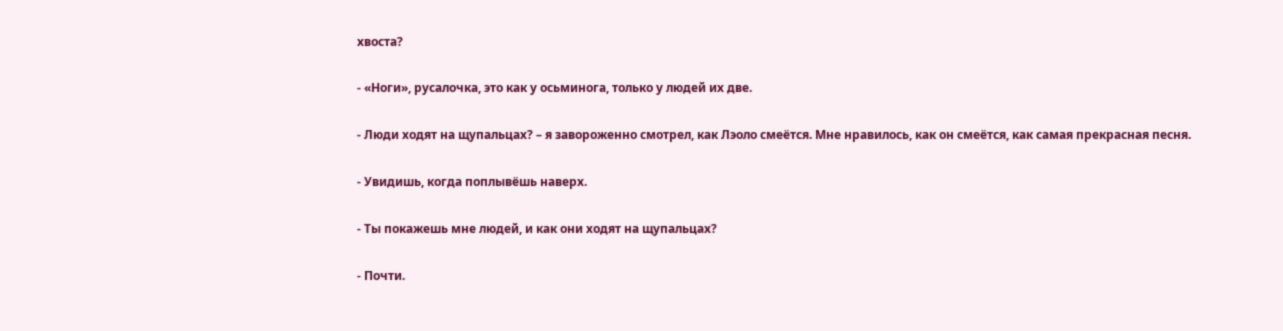хвоста?

- «Ноги», русалочка, это как у осьминога, только у людей их две.

- Люди ходят на щупальцах? – я завороженно смотрел, как Лэоло смеётся. Мне нравилось, как он смеётся, как самая прекрасная песня.

- Увидишь, когда поплывёшь наверх.

- Ты покажешь мне людей, и как они ходят на щупальцах?

- Почти.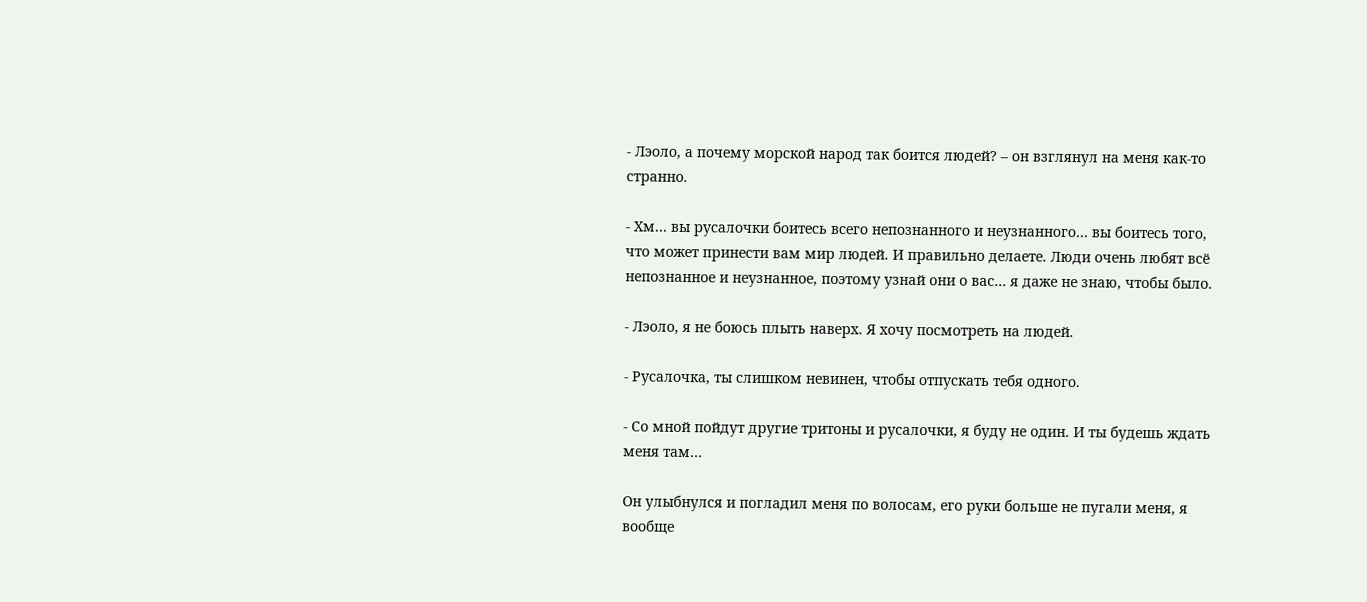- Лэоло, а почему морской народ так боится людей? – он взглянул на меня как-то странно.

- Хм… вы русалочки боитесь всего непознанного и неузнанного… вы боитесь того, что может принести вам мир людей. И правильно делаете. Люди очень любят всё непознанное и неузнанное, поэтому узнай они о вас… я даже не знаю, чтобы было.

- Лэоло, я не боюсь плыть наверх. Я хочу посмотреть на людей.

- Русалочка, ты слишком невинен, чтобы отпускать тебя одного.

- Со мной пойдут другие тритоны и русалочки, я буду не один. И ты будешь ждать меня там…

Он улыбнулся и погладил меня по волосам, его руки больше не пугали меня, я вообще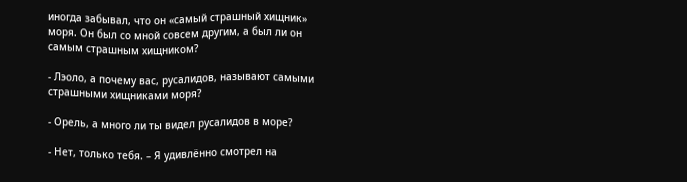иногда забывал, что он «самый страшный хищник» моря. Он был со мной совсем другим, а был ли он самым страшным хищником?

- Лэоло, а почему вас, русалидов, называют самыми страшными хищниками моря?

- Орель, а много ли ты видел русалидов в море?

- Нет, только тебя. – Я удивлённо смотрел на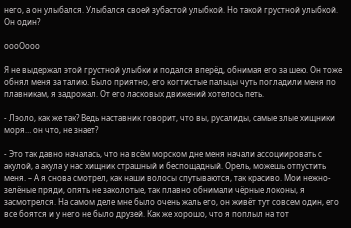него, а он улыбался. Улыбался своей зубастой улыбкой. Но такой грустной улыбкой. Он один?

оооОооо

Я не выдержал этой грустной улыбки и подался вперёд, обнимая его за шею. Он тоже обнял меня за талию. Было приятно, его когтистые пальцы чуть погладили меня по плавникам, я задрожал. От его ласковых движений хотелось петь.

- Лэоло, как же так? Ведь наставник говорит, что вы, русалиды, самые злые хищники моря… он что, не знает?

- Это так давно началась, что на всём морском дне меня начали ассоциировать с акулой, а акула у нас хищник страшный и беспощадный. Орель, можешь отпустить меня. – А я снова смотрел, как наши волосы спутываются, так красиво. Мои нежно-зелёные пряди, опять не заколотые, так плавно обнимали чёрные локоны, я засмотрелся. На самом деле мне было очень жаль его, он живёт тут совсем один, его все боятся и у него не было друзей. Как же хорошо, что я поплыл на тот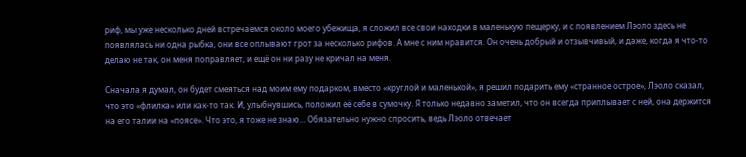риф, мы уже несколько дней встречаемся около моего убежища, я сложил все свои находки в маленькую пещерку, и с появлением Лэоло здесь не появлялась ни одна рыбка, они все оплывают грот за несколько рифов. А мне с ним нравится. Он очень добрый и отзывчивый, и даже, когда я что-то делаю не так, он меня поправляет, и ещё он ни разу не кричал на меня.

Сначала я думал, он будет смеяться над моим ему подарком, вместо «круглой и маленькой», я решил подарить ему «странное острое», Лэоло сказал, что это «флилка» или как-то так. И, улыбнувшись, положил её себе в сумочку. Я только недавно заметил, что он всегда приплывает с ней, она держится на его талии на «поясе». Что это, я тоже не знаю… Обязательно нужно спросить, ведь Лэоло отвечает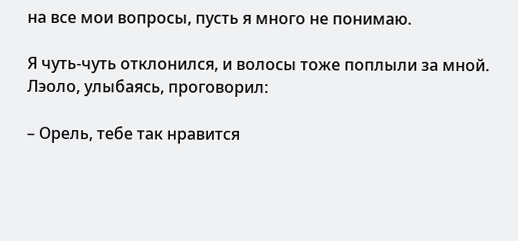на все мои вопросы, пусть я много не понимаю.

Я чуть-чуть отклонился, и волосы тоже поплыли за мной. Лэоло, улыбаясь, проговорил:

– Орель, тебе так нравится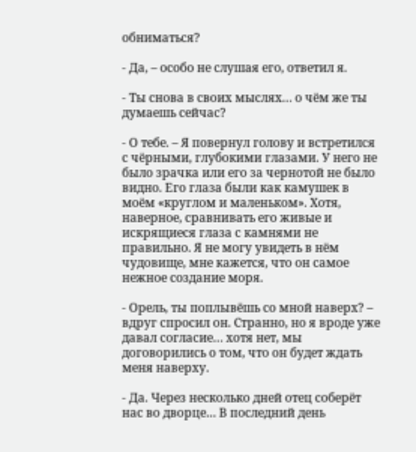обниматься?

- Да, – особо не слушая его, ответил я.

- Ты снова в своих мыслях… о чём же ты думаешь сейчас?

- О тебе. – Я повернул голову и встретился с чёрными, глубокими глазами. У него не было зрачка или его за чернотой не было видно. Его глаза были как камушек в моём «круглом и маленьком». Хотя, наверное, сравнивать его живые и искрящиеся глаза с камнями не правильно. Я не могу увидеть в нём чудовище, мне кажется, что он самое нежное создание моря.

- Орель, ты поплывёшь со мной наверх? – вдруг спросил он. Странно, но я вроде уже давал согласие… хотя нет, мы договорились о том, что он будет ждать меня наверху.

- Да. Через несколько дней отец соберёт нас во дворце… В последний день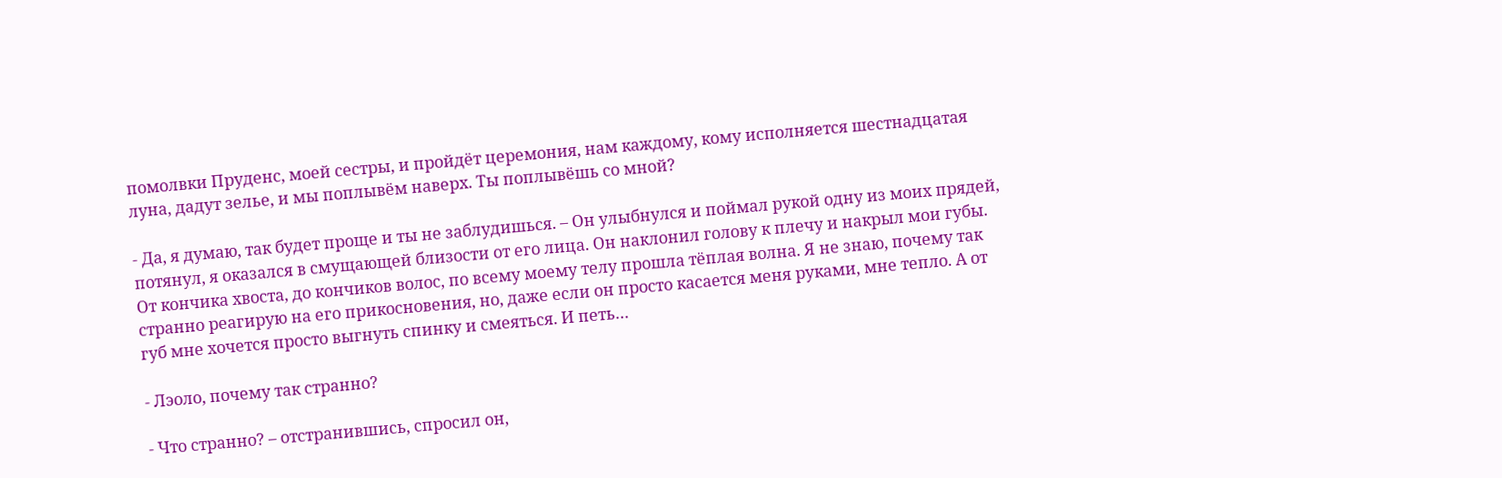помолвки Пруденс, моей сестры, и пройдёт церемония, нам каждому, кому исполняется шестнадцатая луна, дадут зелье, и мы поплывём наверх. Ты поплывёшь со мной?

- Да, я думаю, так будет проще и ты не заблудишься. – Он улыбнулся и поймал рукой одну из моих прядей, потянул, я оказался в смущающей близости от его лица. Он наклонил голову к плечу и накрыл мои губы. От кончика хвоста, до кончиков волос, по всему моему телу прошла тёплая волна. Я не знаю, почему так странно реагирую на его прикосновения, но, даже если он просто касается меня руками, мне тепло. А от губ мне хочется просто выгнуть спинку и смеяться. И петь…

- Лэоло, почему так странно?

- Что странно? – отстранившись, спросил он,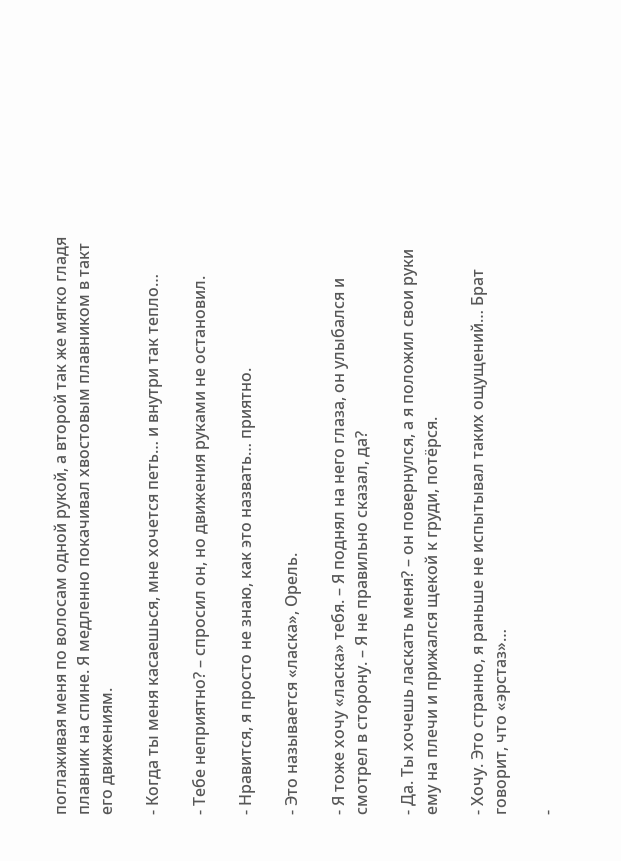поглаживая меня по волосам одной рукой, а второй так же мягко гладя плавник на спине. Я медленно покачивал хвостовым плавником в такт его движениям.

- Когда ты меня касаешься, мне хочется петь… и внутри так тепло…

- Тебе неприятно? – спросил он, но движения руками не остановил.

- Нравится, я просто не знаю, как это назвать… приятно.

- Это называется «ласка», Орель.

- Я тоже хочу «ласка» тебя. – Я поднял на него глаза, он улыбался и смотрел в сторону. – Я не правильно сказал, да?

- Да. Ты хочешь ласкать меня? – он повернулся, а я положил свои руки ему на плечи и прижался щекой к груди, потёрся.

- Хочу. Это странно, я раньше не испытывал таких ощущений… Брат говорит, что «эрстаз»…

-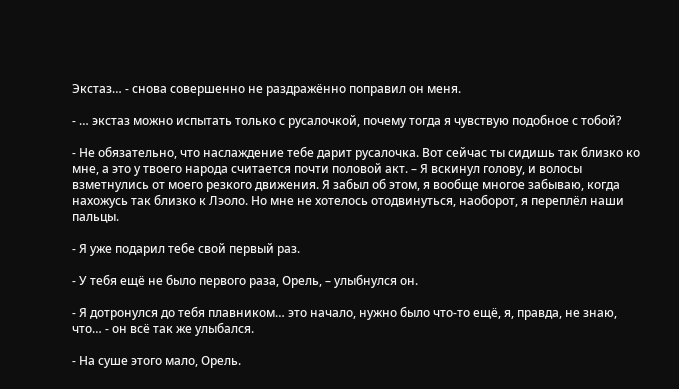Экстаз… - снова совершенно не раздражённо поправил он меня.

- … экстаз можно испытать только с русалочкой, почему тогда я чувствую подобное с тобой?

- Не обязательно, что наслаждение тебе дарит русалочка. Вот сейчас ты сидишь так близко ко мне, а это у твоего народа считается почти половой акт. – Я вскинул голову, и волосы взметнулись от моего резкого движения. Я забыл об этом, я вообще многое забываю, когда нахожусь так близко к Лэоло. Но мне не хотелось отодвинуться, наоборот, я переплёл наши пальцы.

- Я уже подарил тебе свой первый раз.

- У тебя ещё не было первого раза, Орель, – улыбнулся он.

- Я дотронулся до тебя плавником… это начало, нужно было что-то ещё, я, правда, не знаю, что… - он всё так же улыбался.

- На суше этого мало, Орель.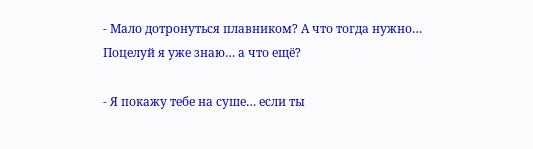- Мало дотронуться плавником? А что тогда нужно… Поцелуй я уже знаю… а что ещё?

- Я покажу тебе на суше… если ты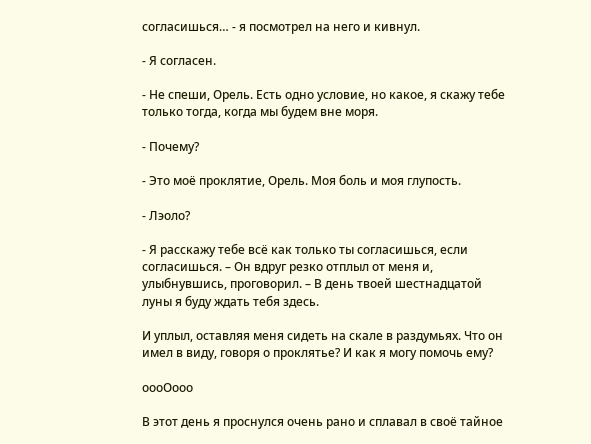согласишься… - я посмотрел на него и кивнул.

- Я согласен.

- Не спеши, Орель. Есть одно условие, но какое, я скажу тебе только тогда, когда мы будем вне моря.

- Почему?

- Это моё проклятие, Орель. Моя боль и моя глупость.

- Лэоло?

- Я расскажу тебе всё как только ты согласишься, если согласишься. – Он вдруг резко отплыл от меня и, улыбнувшись, проговорил. – В день твоей шестнадцатой луны я буду ждать тебя здесь.

И уплыл, оставляя меня сидеть на скале в раздумьях. Что он имел в виду, говоря о проклятье? И как я могу помочь ему?

оооОооо

В этот день я проснулся очень рано и сплавал в своё тайное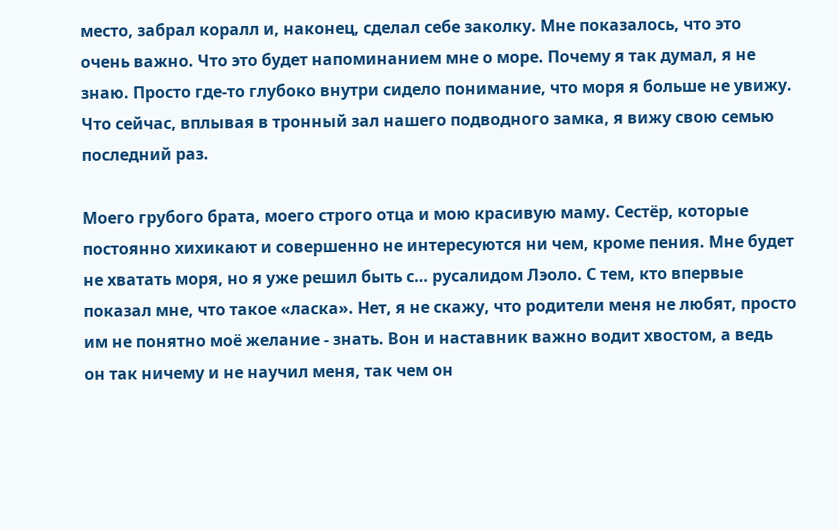место, забрал коралл и, наконец, сделал себе заколку. Мне показалось, что это очень важно. Что это будет напоминанием мне о море. Почему я так думал, я не знаю. Просто где-то глубоко внутри сидело понимание, что моря я больше не увижу. Что сейчас, вплывая в тронный зал нашего подводного замка, я вижу свою семью последний раз.

Моего грубого брата, моего строго отца и мою красивую маму. Сестёр, которые постоянно хихикают и совершенно не интересуются ни чем, кроме пения. Мне будет не хватать моря, но я уже решил быть с… русалидом Лэоло. С тем, кто впервые показал мне, что такое «ласка». Нет, я не скажу, что родители меня не любят, просто им не понятно моё желание - знать. Вон и наставник важно водит хвостом, а ведь он так ничему и не научил меня, так чем он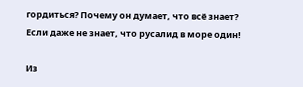гордиться? Почему он думает, что всё знает? Если даже не знает, что русалид в море один!

Из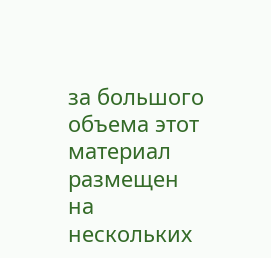за большого объема этот материал размещен на нескольких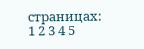страницах:
1 2 3 4 5